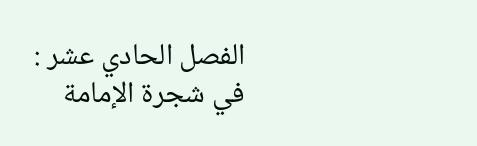الفصل الحادي عشر : في شجرة الإمامة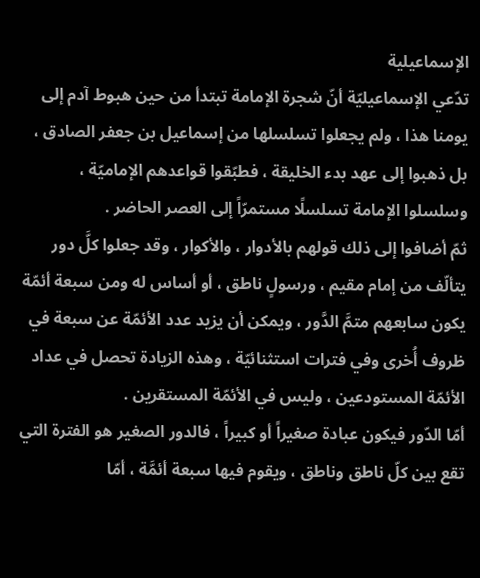الإسماعيلية
تدّعي الإسماعيليّة أنّ شجرة الإمامة تبتدأ من حين هبوط آدم إلى يومنا هذا ، ولم يجعلوا تسلسلها من إسماعيل بن جعفر الصادق ، بل ذهبوا إلى عهد بدء الخليقة ، فطبّقوا قواعدهم الإماميّة ، وسلسلوا الإمامة تسلسلًا مستمرّاً إلى العصر الحاضر .
ثمّ أضافوا إلى ذلك قولهم بالأدوار ، والأكوار ، وقد جعلوا كلَّ دور يتألّف من إمام مقيم ، ورسولٍ ناطق ، أو أساس له ومن سبعة أئمّة يكون سابعهم متمَّ الدَّور ، ويمكن أن يزيد عدد الأئمّة عن سبعة في ظروف أُخرى وفي فترات استثنائيّة ، وهذه الزيادة تحصل في عداد الأئمّة المستودعين ، وليس في الأئمّة المستقرين .
أمّا الدّور فيكون عبادة صغيراً أو كبيراً ، فالدور الصغير هو الفترة التي تقع بين كلّ ناطق وناطق ، ويقوم فيها سبعة أئمَّة ، أمّا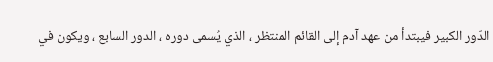الدّور الكبير فيبتدأ من عهد آدم إلى القائم المنتظر ، الذي يُسمى دوره ، الدور السابع ، ويكون في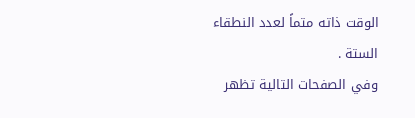الوقت ذاته متماً لعدد النطقاء الستة .
وفي الصفحات التالية تظهر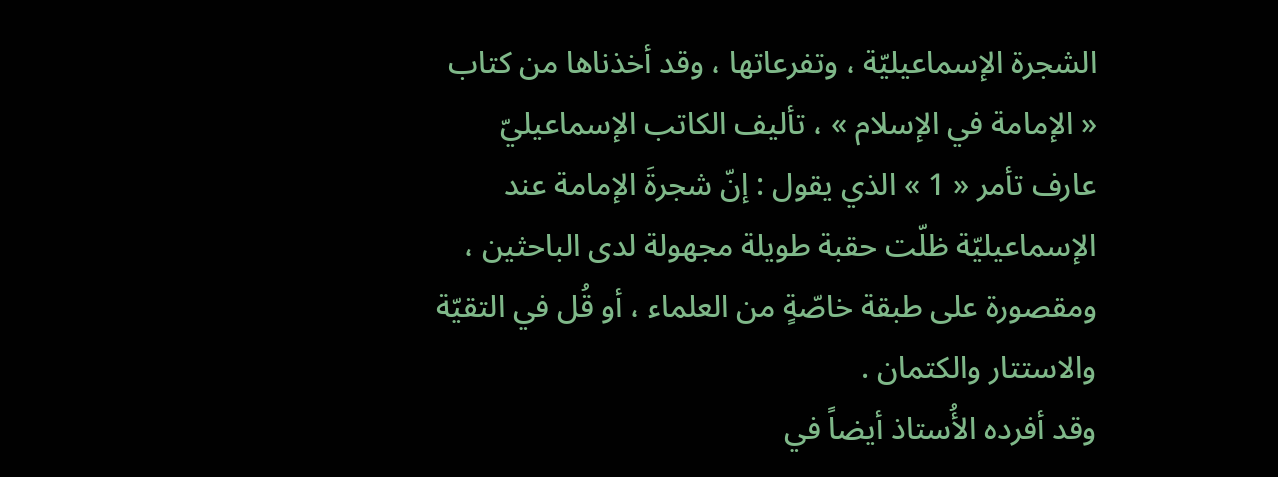الشجرة الإسماعيليّة ، وتفرعاتها ، وقد أخذناها من كتاب « الإمامة في الإسلام » ، تأليف الكاتب الإسماعيليّ عارف تأمر « 1 » الذي يقول : إنّ شجرةَ الإمامة عند الإسماعيليّة ظلّت حقبة طويلة مجهولة لدى الباحثين ، ومقصورة على طبقة خاصّةٍ من العلماء ، أو قُل في التقيّة والاستتار والكتمان .
وقد أفرده الأُستاذ أيضاً في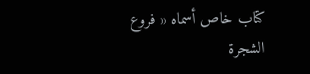كتاب خاص أسماه « فروع الشجرة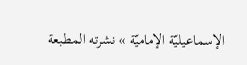الإسماعيليّة الإماميّة » نشرته المطبعة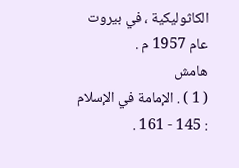الكاثوليكية ، في بيروت عام 1957 م .
هامش
( 1 ) . الإمامة في الإسلام : 145 - 161 .